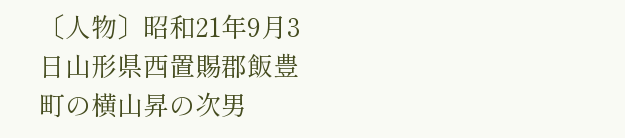〔人物〕昭和21年9月3日山形県西置賜郡飯豊町の横山昇の次男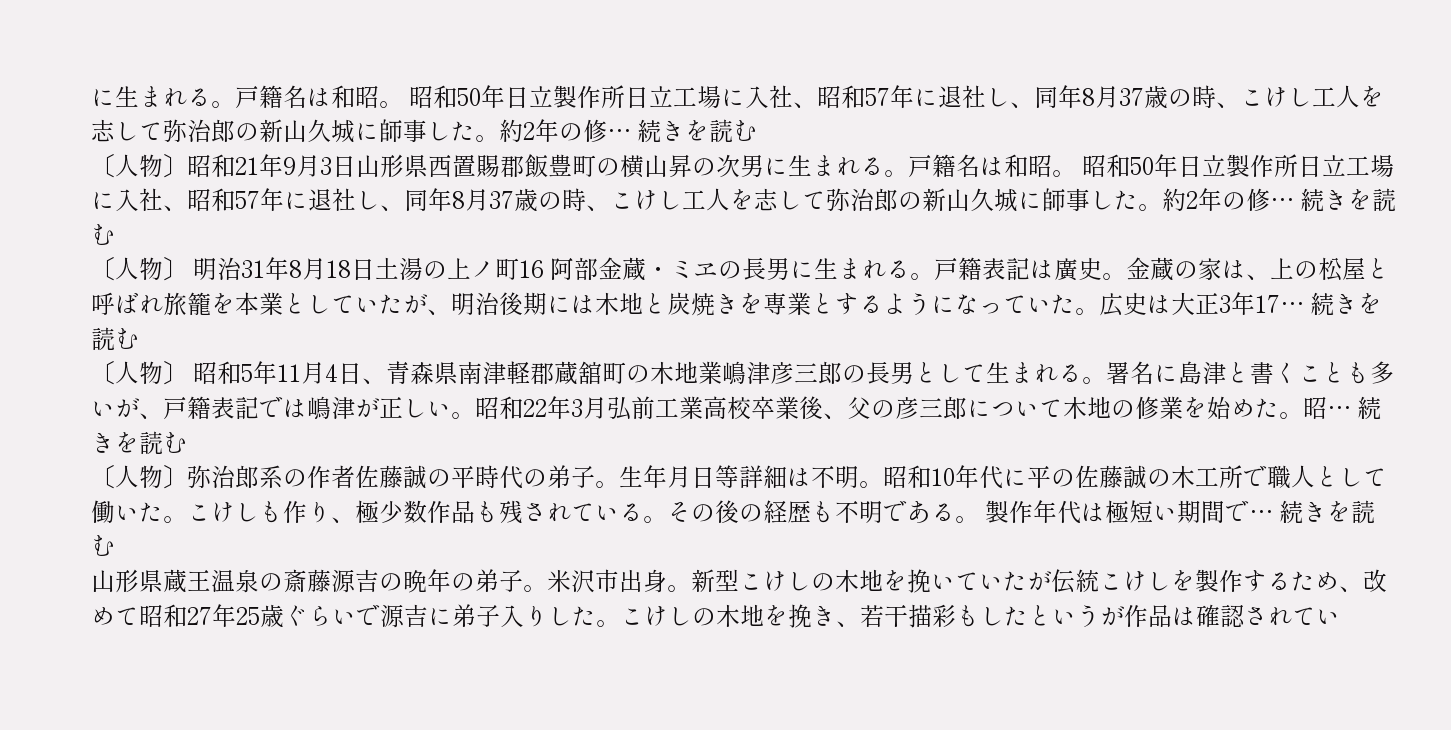に生まれる。戸籍名は和昭。 昭和50年日立製作所日立工場に入社、昭和57年に退社し、同年8月37歳の時、こけし工人を志して弥治郎の新山久城に師事した。約2年の修… 続きを読む
〔人物〕昭和21年9月3日山形県西置賜郡飯豊町の横山昇の次男に生まれる。戸籍名は和昭。 昭和50年日立製作所日立工場に入社、昭和57年に退社し、同年8月37歳の時、こけし工人を志して弥治郎の新山久城に師事した。約2年の修… 続きを読む
〔人物〕 明治31年8月18日土湯の上ノ町16 阿部金蔵・ミヱの長男に生まれる。戸籍表記は廣史。金蔵の家は、上の松屋と呼ばれ旅籠を本業としていたが、明治後期には木地と炭焼きを専業とするようになっていた。広史は大正3年17… 続きを読む
〔人物〕 昭和5年11月4日、青森県南津軽郡蔵舘町の木地業嶋津彦三郎の長男として生まれる。署名に島津と書くことも多いが、戸籍表記では嶋津が正しい。昭和22年3月弘前工業高校卒業後、父の彦三郎について木地の修業を始めた。昭… 続きを読む
〔人物〕弥治郎系の作者佐藤誠の平時代の弟子。生年月日等詳細は不明。昭和10年代に平の佐藤誠の木工所で職人として働いた。こけしも作り、極少数作品も残されている。その後の経歴も不明である。 製作年代は極短い期間で… 続きを読む
山形県蔵王温泉の斎藤源吉の晩年の弟子。米沢市出身。新型こけしの木地を挽いていたが伝統こけしを製作するため、改めて昭和27年25歳ぐらいで源吉に弟子入りした。こけしの木地を挽き、若干描彩もしたというが作品は確認されてい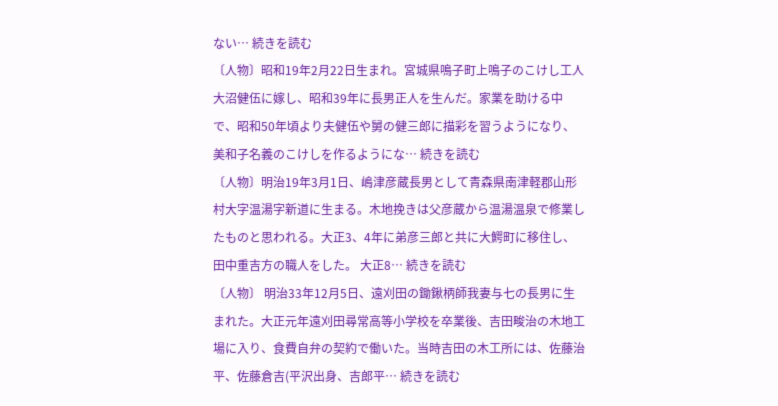ない… 続きを読む
〔人物〕昭和19年2月22日生まれ。宮城県鳴子町上鳴子のこけし工人大沼健伍に嫁し、昭和39年に長男正人を生んだ。家業を助ける中で、昭和50年頃より夫健伍や舅の健三郎に描彩を習うようになり、美和子名義のこけしを作るようにな… 続きを読む
〔人物〕明治19年3月1日、嶋津彦蔵長男として青森県南津軽郡山形村大字温湯字新道に生まる。木地挽きは父彦蔵から温湯温泉で修業したものと思われる。大正3、4年に弟彦三郎と共に大鰐町に移住し、田中重吉方の職人をした。 大正8… 続きを読む
〔人物〕 明治33年12月5日、遠刈田の鋤鍬柄師我妻与七の長男に生まれた。大正元年遠刈田尋常高等小学校を卒業後、吉田畯治の木地工場に入り、食費自弁の契約で働いた。当時吉田の木工所には、佐藤治平、佐藤倉吉(平沢出身、吉郎平… 続きを読む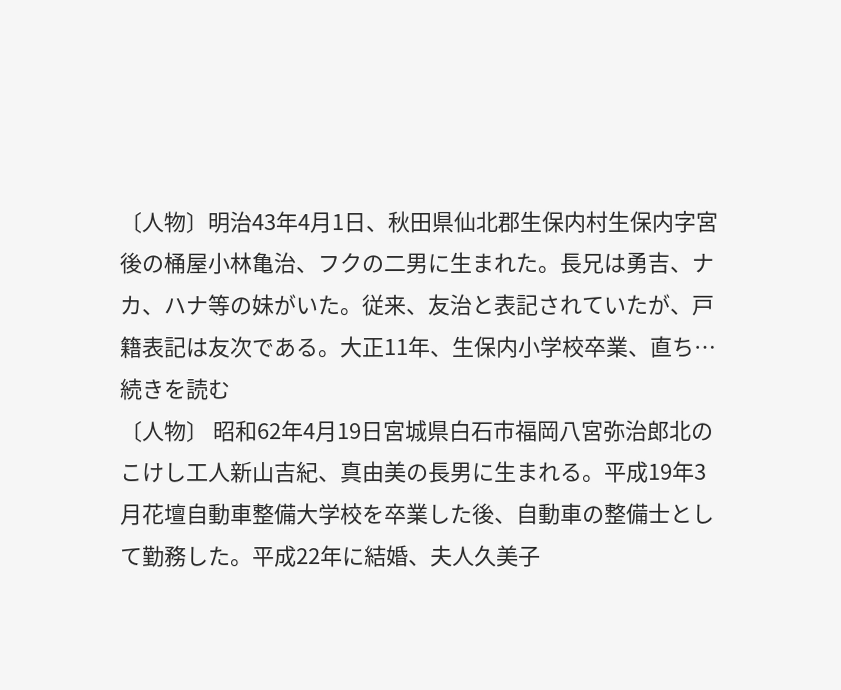〔人物〕明治43年4月1日、秋田県仙北郡生保内村生保内字宮後の桶屋小林亀治、フクの二男に生まれた。長兄は勇吉、ナカ、ハナ等の妹がいた。従来、友治と表記されていたが、戸籍表記は友次である。大正11年、生保内小学校卒業、直ち… 続きを読む
〔人物〕 昭和62年4月19日宮城県白石市福岡八宮弥治郎北のこけし工人新山吉紀、真由美の長男に生まれる。平成19年3月花壇自動車整備大学校を卒業した後、自動車の整備士として勤務した。平成22年に結婚、夫人久美子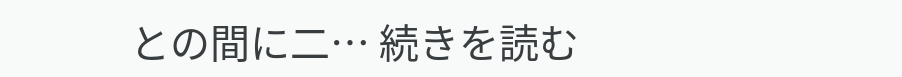との間に二… 続きを読む